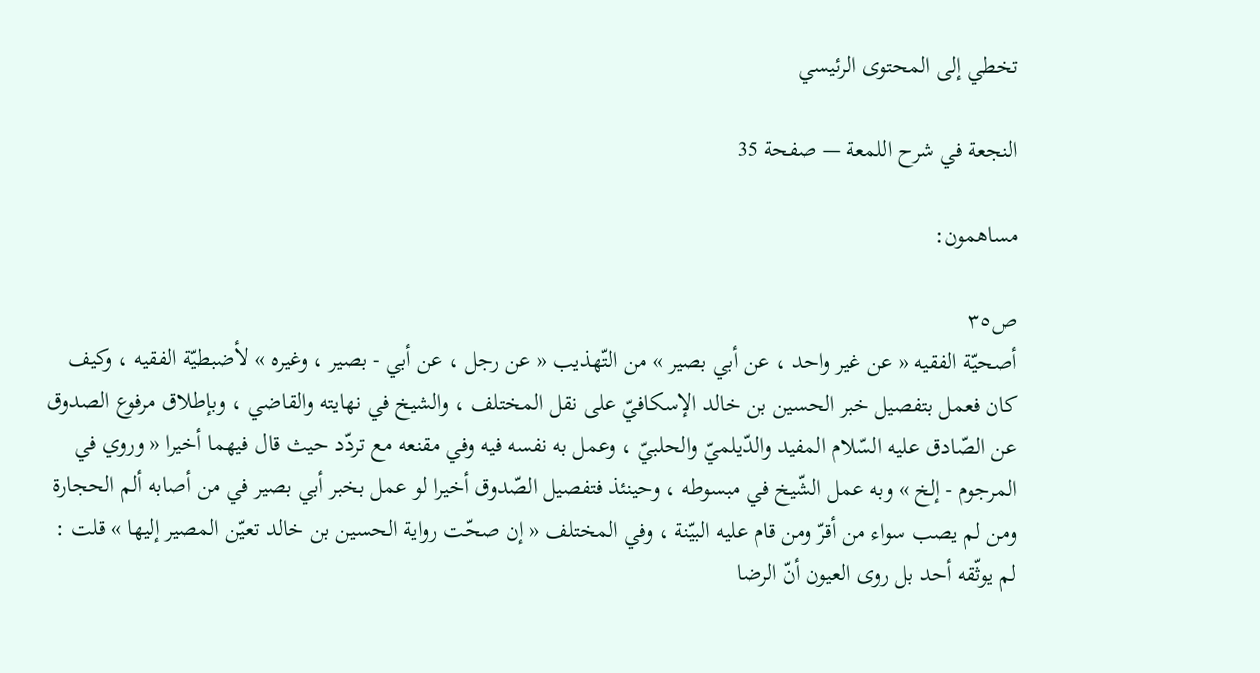تخطي إلى المحتوى الرئيسي

النجعة في شرح اللمعة — صفحة 35

مساهمون:

ص٣٥
أصحيّة الفقيه « عن غير واحد ، عن أبي بصير » من التّهذيب « عن رجل ، عن أبي - بصير ، وغيره » لأضبطيّة الفقيه ، وكيف كان فعمل بتفصيل خبر الحسين بن خالد الإسكافيّ على نقل المختلف ، والشيخ في نهايته والقاضي ، وبإطلاق مرفوع الصدوق عن الصّادق عليه السّلام المفيد والدّيلميّ والحلبيّ ، وعمل به نفسه فيه وفي مقنعه مع تردّد حيث قال فيهما أخيرا « وروي في المرجوم - إلخ » وبه عمل الشّيخ في مبسوطه ، وحينئذ فتفصيل الصّدوق أخيرا لو عمل بخبر أبي بصير في من أصابه ألم الحجارة ومن لم يصب سواء من أقرّ ومن قام عليه البيّنة ، وفي المختلف « إن صحّت رواية الحسين بن خالد تعيّن المصير إليها » قلت : لم يوثّقه أحد بل روى العيون أنّ الرضا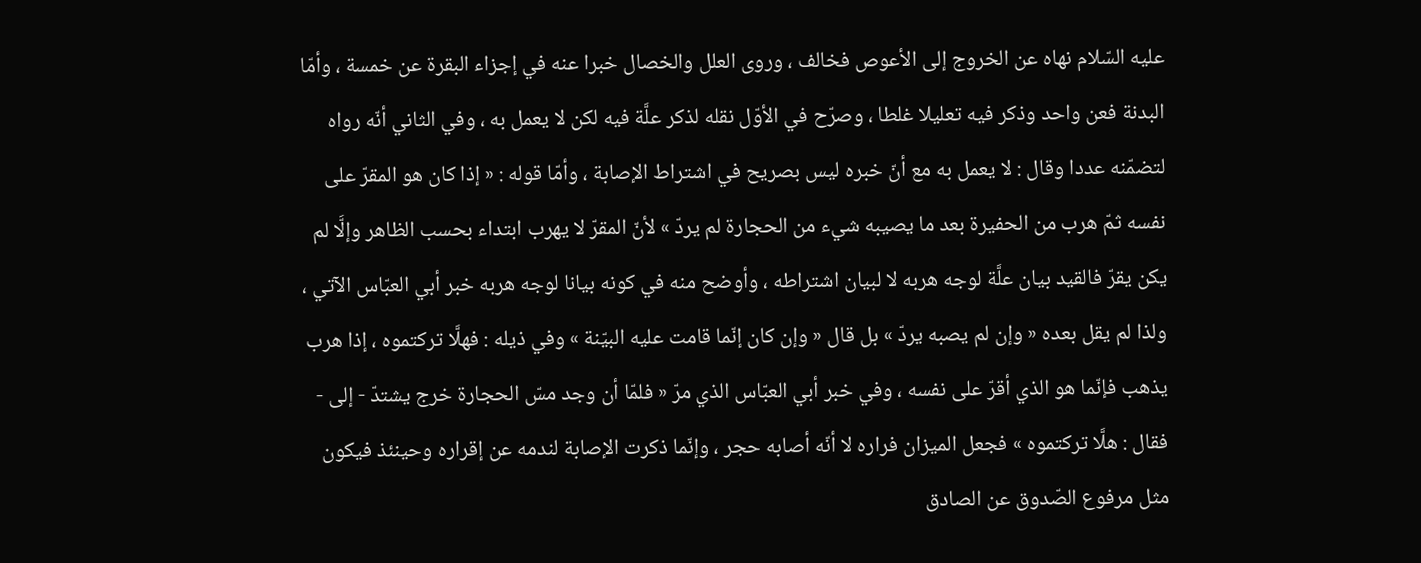عليه السّلام نهاه عن الخروج إلى الأعوص فخالف ، وروى العلل والخصال خبرا عنه في إجزاء البقرة عن خمسة ، وأمّا البدنة فعن واحد وذكر فيه تعليلا غلطا ، وصرّح في الأوّل نقله لذكر علَّة فيه لكن لا يعمل به ، وفي الثاني أنّه رواه لتضمّنه عددا وقال : لا يعمل به مع أنّ خبره ليس بصريح في اشتراط الإصابة ، وأمّا قوله : « إذا كان هو المقرّ على نفسه ثمّ هرب من الحفيرة بعد ما يصيبه شيء من الحجارة لم يردّ » لأنّ المقرّ لا يهرب ابتداء بحسب الظاهر وإلَّا لم يكن يقرّ فالقيد بيان علَّة لوجه هربه لا لبيان اشتراطه ، وأوضح منه في كونه بيانا لوجه هربه خبر أبي العبّاس الآتي ، ولذا لم يقل بعده « وإن لم يصبه يردّ » بل قال « وإن كان إنّما قامت عليه البيّنة » وفي ذيله : فهلَّا تركتموه ، إذا هرب يذهب فإنّما هو الذي أقرّ على نفسه ، وفي خبر أبي العبّاس الذي مرّ « فلمّا أن وجد مسّ الحجارة خرج يشتدّ - إلى - فقال : هلَّا تركتموه » فجعل الميزان فراره لا أنّه أصابه حجر ، وإنّما ذكرت الإصابة لندمه عن إقراره وحينئذ فيكون مثل مرفوع الصّدوق عن الصادق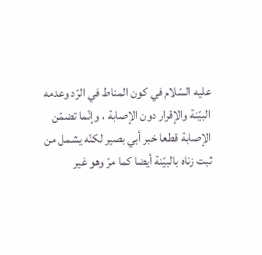عليه السّلام في كون المناط في الرّد وعدمه البيّنة والإقرار دون الإصابة ، وإنّما تضمّن الإصابة قطعا خبر أبي بصير لكنّه يشمل من ثبت زناه بالبيّنة أيضا كما مرّ وهو غير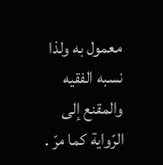معمول به ولذا نسبه الفقيه والمقنع إلى الرّواية كما مرّ .